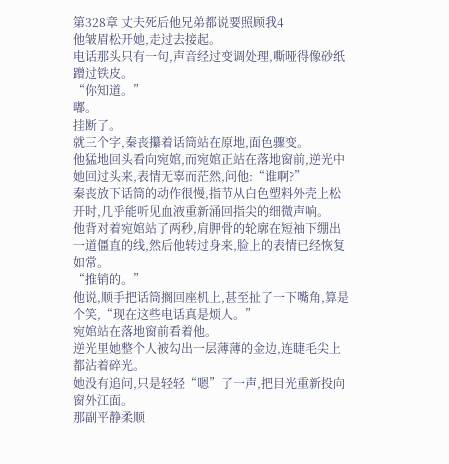第328章 丈夫死后他兄弟都说要照顾我4
他皱眉松开她,走过去接起。
电话那头只有一句,声音经过变调处理,嘶哑得像砂纸蹭过铁皮。
“你知道。”
嘟。
挂断了。
就三个字,秦丧攥着话筒站在原地,面色骤变。
他猛地回头看向宛婠,而宛婠正站在落地窗前,逆光中她回过头来,表情无辜而茫然,问他:“谁啊?”
秦丧放下话筒的动作很慢,指节从白色塑料外壳上松开时,几乎能听见血液重新涌回指尖的细微声响。
他背对着宛婠站了两秒,肩胛骨的轮廓在短袖下绷出一道僵直的线,然后他转过身来,脸上的表情已经恢复如常。
“推销的。”
他说,顺手把话筒搁回座机上,甚至扯了一下嘴角,算是个笑,“现在这些电话真是烦人。”
宛婠站在落地窗前看着他。
逆光里她整个人被勾出一层薄薄的金边,连睫毛尖上都沾着碎光。
她没有追问,只是轻轻“嗯”了一声,把目光重新投向窗外江面。
那副平静柔顺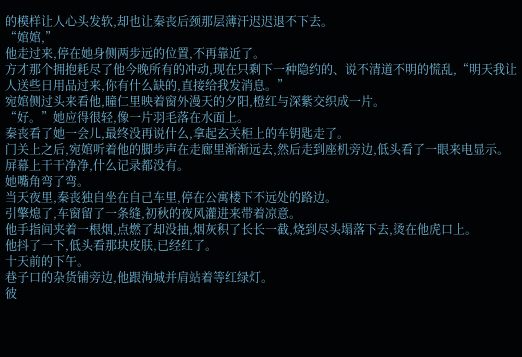的模样让人心头发软,却也让秦丧后颈那层薄汗迟迟退不下去。
“婠婠,”
他走过来,停在她身侧两步远的位置,不再靠近了。
方才那个拥抱耗尽了他今晚所有的冲动,现在只剩下一种隐约的、说不清道不明的慌乱,“明天我让人送些日用品过来,你有什么缺的,直接给我发消息。”
宛婠侧过头来看他,瞳仁里映着窗外漫天的夕阳,橙红与深紫交织成一片。
“好。”她应得很轻,像一片羽毛落在水面上。
秦丧看了她一会儿,最终没再说什么,拿起玄关柜上的车钥匙走了。
门关上之后,宛婠听着他的脚步声在走廊里渐渐远去,然后走到座机旁边,低头看了一眼来电显示。
屏幕上干干净净,什么记录都没有。
她嘴角弯了弯。
当天夜里,秦丧独自坐在自己车里,停在公寓楼下不远处的路边。
引擎熄了,车窗留了一条缝,初秋的夜风灌进来带着凉意。
他手指间夹着一根烟,点燃了却没抽,烟灰积了长长一截,烧到尽头塌落下去,烫在他虎口上。
他抖了一下,低头看那块皮肤,已经红了。
十天前的下午。
巷子口的杂货铺旁边,他跟洵城并肩站着等红绿灯。
彼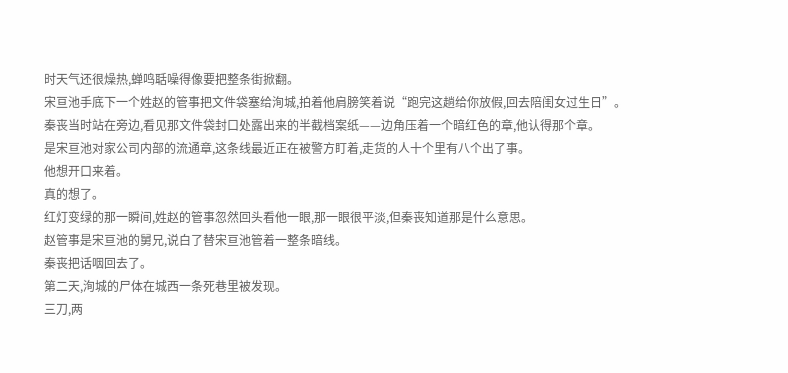时天气还很燥热,蝉鸣聒噪得像要把整条街掀翻。
宋亘池手底下一个姓赵的管事把文件袋塞给洵城,拍着他肩膀笑着说“跑完这趟给你放假,回去陪闺女过生日”。
秦丧当时站在旁边,看见那文件袋封口处露出来的半截档案纸——边角压着一个暗红色的章,他认得那个章。
是宋亘池对家公司内部的流通章,这条线最近正在被警方盯着,走货的人十个里有八个出了事。
他想开口来着。
真的想了。
红灯变绿的那一瞬间,姓赵的管事忽然回头看他一眼,那一眼很平淡,但秦丧知道那是什么意思。
赵管事是宋亘池的舅兄,说白了替宋亘池管着一整条暗线。
秦丧把话咽回去了。
第二天,洵城的尸体在城西一条死巷里被发现。
三刀,两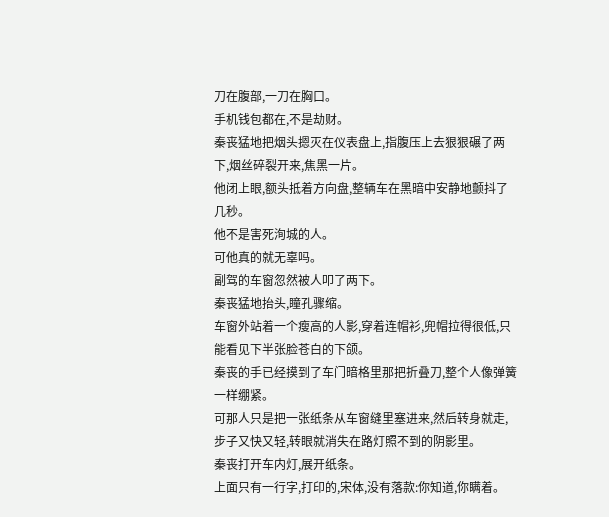刀在腹部,一刀在胸口。
手机钱包都在,不是劫财。
秦丧猛地把烟头摁灭在仪表盘上,指腹压上去狠狠碾了两下,烟丝碎裂开来,焦黑一片。
他闭上眼,额头抵着方向盘,整辆车在黑暗中安静地颤抖了几秒。
他不是害死洵城的人。
可他真的就无辜吗。
副驾的车窗忽然被人叩了两下。
秦丧猛地抬头,瞳孔骤缩。
车窗外站着一个瘦高的人影,穿着连帽衫,兜帽拉得很低,只能看见下半张脸苍白的下颌。
秦丧的手已经摸到了车门暗格里那把折叠刀,整个人像弹簧一样绷紧。
可那人只是把一张纸条从车窗缝里塞进来,然后转身就走,步子又快又轻,转眼就消失在路灯照不到的阴影里。
秦丧打开车内灯,展开纸条。
上面只有一行字,打印的,宋体,没有落款:你知道,你瞒着。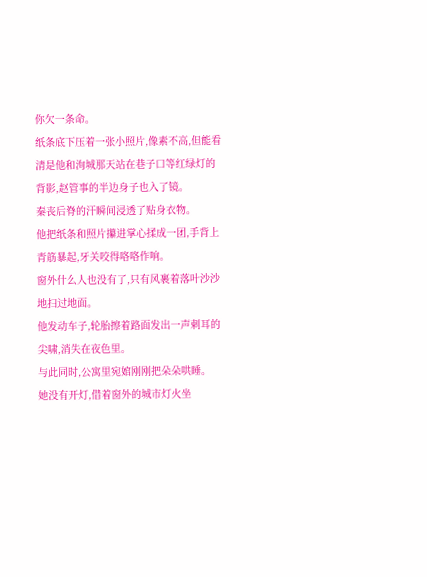你欠一条命。
纸条底下压着一张小照片,像素不高,但能看清是他和洵城那天站在巷子口等红绿灯的背影,赵管事的半边身子也入了镜。
秦丧后脊的汗瞬间浸透了贴身衣物。
他把纸条和照片攥进掌心揉成一团,手背上青筋暴起,牙关咬得咯咯作响。
窗外什么人也没有了,只有风裹着落叶沙沙地扫过地面。
他发动车子,轮胎擦着路面发出一声刺耳的尖啸,消失在夜色里。
与此同时,公寓里宛婠刚刚把朵朵哄睡。
她没有开灯,借着窗外的城市灯火坐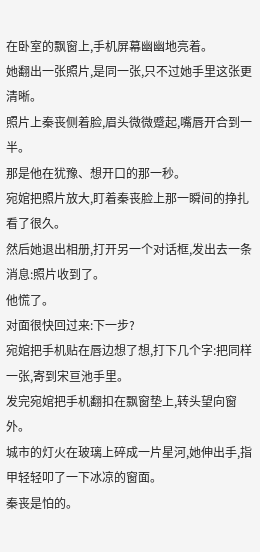在卧室的飘窗上,手机屏幕幽幽地亮着。
她翻出一张照片,是同一张,只不过她手里这张更清晰。
照片上秦丧侧着脸,眉头微微蹙起,嘴唇开合到一半。
那是他在犹豫、想开口的那一秒。
宛婠把照片放大,盯着秦丧脸上那一瞬间的挣扎看了很久。
然后她退出相册,打开另一个对话框,发出去一条消息:照片收到了。
他慌了。
对面很快回过来:下一步?
宛婠把手机贴在唇边想了想,打下几个字:把同样一张,寄到宋亘池手里。
发完宛婠把手机翻扣在飘窗垫上,转头望向窗外。
城市的灯火在玻璃上碎成一片星河,她伸出手,指甲轻轻叩了一下冰凉的窗面。
秦丧是怕的。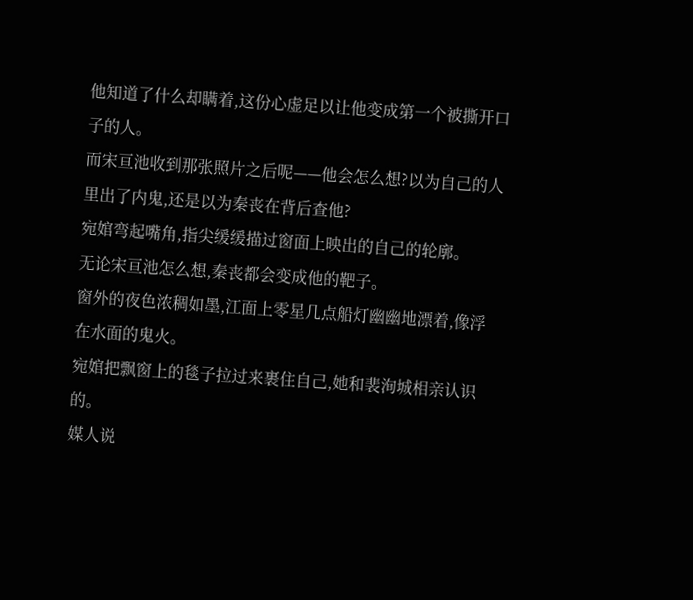他知道了什么却瞒着,这份心虚足以让他变成第一个被撕开口子的人。
而宋亘池收到那张照片之后呢——他会怎么想?以为自己的人里出了内鬼,还是以为秦丧在背后查他?
宛婠弯起嘴角,指尖缓缓描过窗面上映出的自己的轮廓。
无论宋亘池怎么想,秦丧都会变成他的靶子。
窗外的夜色浓稠如墨,江面上零星几点船灯幽幽地漂着,像浮在水面的鬼火。
宛婠把飘窗上的毯子拉过来裹住自己,她和裴洵城相亲认识的。
媒人说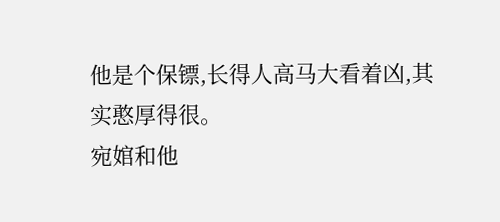他是个保镖,长得人高马大看着凶,其实憨厚得很。
宛婠和他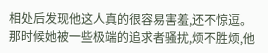相处后发现他这人真的很容易害羞,还不惊逗。
那时候她被一些极端的追求者骚扰,烦不胜烦,他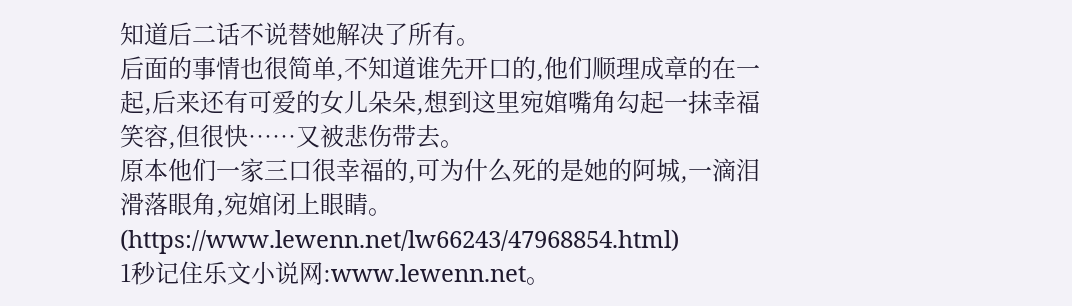知道后二话不说替她解决了所有。
后面的事情也很简单,不知道谁先开口的,他们顺理成章的在一起,后来还有可爱的女儿朵朵,想到这里宛婠嘴角勾起一抹幸福笑容,但很快……又被悲伤带去。
原本他们一家三口很幸福的,可为什么死的是她的阿城,一滴泪滑落眼角,宛婠闭上眼睛。
(https://www.lewenn.net/lw66243/47968854.html)
1秒记住乐文小说网:www.lewenn.net。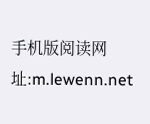手机版阅读网址:m.lewenn.net